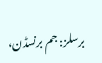برسلز: جم برنسڈن،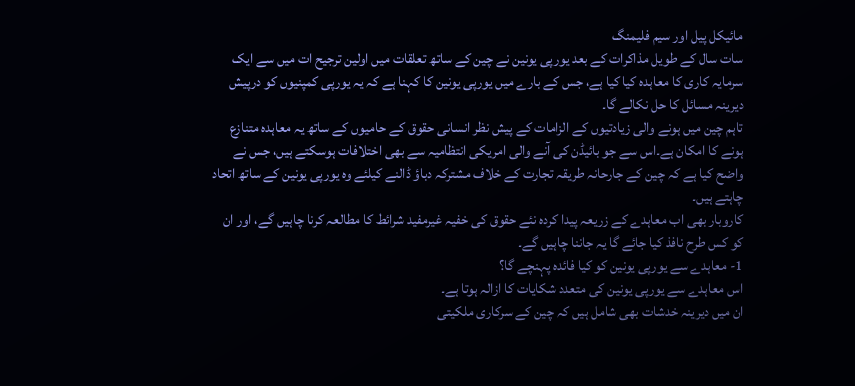مائیکل پیل اور سیم فلیمنگ
سات سال کے طویل مذاکرات کے بعد یورپی یونین نے چین کے ساتھ تعلقات میں اولین ترجیح ات میں سے ایک سرمایہ کاری کا معاہدہ کیا کیا ہے، جس کے بارے میں یورپی یونین کا کہنا ہے کہ یہ یورپی کمپنیوں کو درپیش دیرینہ مسائل کا حل نکالے گا۔
تاہم چین میں ہونے والی زیادتیوں کے الزامات کے پیش نظر انسانی حقوق کے حامیوں کے ساتھ یہ معاہدہ متنازع ہونے کا امکان ہے۔اس سے جو بائیڈن کی آنے والی امریکی انتظامیہ سے بھی اختلافات ہوسکتے ہیں، جس نے واضح کیا ہے کہ چین کے جارحانہ طریقہ تجارت کے خلاف مشترکہ دباؤ ڈالنے کیلئے وہ یورپی یونین کے ساتھ اتحاد چاہتے ہیں۔
کاروبار بھی اب معاہدے کے زریعہ پیدا کردہ نئے حقوق کی خفیہ غیرمفید شرائط کا مطالعہ کرنا چاہیں گے، اور ان کو کس طرح نافذ کیا جائے گا یہ جاننا چاہیں گے۔
1- معاہدے سے یورپی یونین کو کیا فائدہ پہنچے گا؟
اس معاہدے سے یورپی یونین کی متعدد شکایات کا ازالہ ہوتا ہے۔
ان میں دیرینہ خدشات بھی شامل ہیں کہ چین کے سرکاری ملکیتی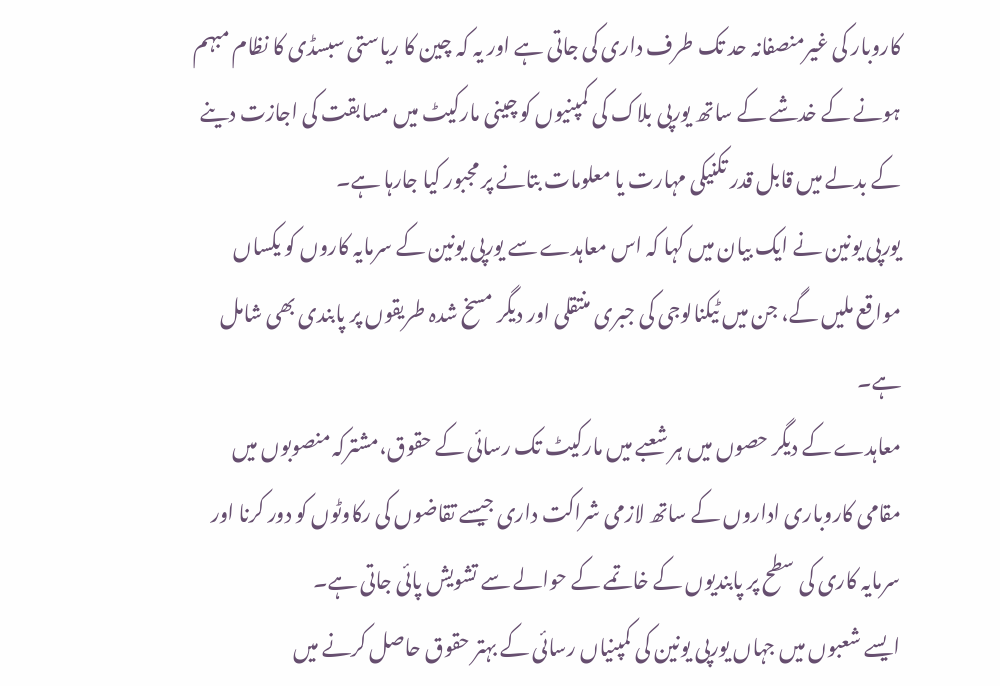کاروبار کی غیرمنصفانہ حد تک طرف داری کی جاتی ہے اور یہ کہ چین کا ریاستی سبسڈی کا نظام مبہم ہونے کے خدشے کے ساتھ یورپی بلاک کی کمپنیوں کو چینی مارکیٹ میں مسابقت کی اجازت دینے کے بدلے میں قابل قدر تکنیکی مہارت یا معلومات بتانے پر مجبور کیا جارہا ہے۔
یورپی یونین نے ایک بیان میں کہا کہ اس معاہدے سے یورپی یونین کے سرمایہ کاروں کو یکساں مواقع ملیں گے، جن میں ٹیکنالوجی کی جبری منتقلی اور دیگر مسخ شدہ طریقوں پر پابندی بھی شامل ہے۔
معاہدے کے دیگر حصوں میں ہر شعبے میں مارکیٹ تک رسائی کے حقوق،مشترکہ منصوبوں میں مقامی کاروباری اداروں کے ساتھ لازمی شراکت داری جیسے تقاضوں کی رکاوٹوں کو دور کرنا اور سرمایہ کاری کی سطح پر پابندیوں کے خاتمے کے حوالے سے تشویش پائی جاتی ہے۔
ایسے شعبوں میں جہاں یورپی یونین کی کمپنیاں رسائی کے بہتر حقوق حاصل کرنے میں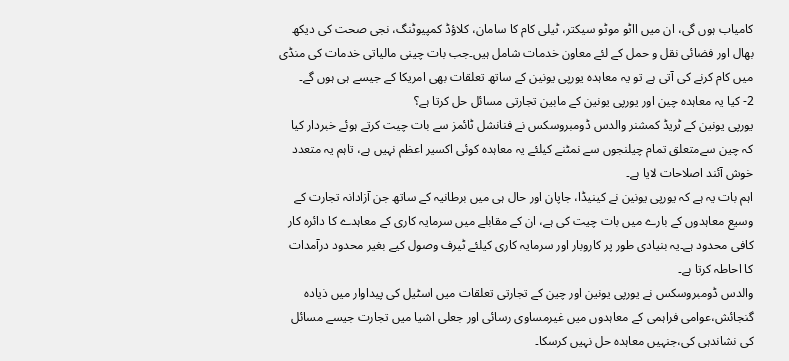کامیاب ہوں گی، ان میں ااٹو موٹو سیکتر، ٹیلی کام کا سامان، کلاؤڈ کمپیوٹنگ، نجی صحت کی دیکھ بھال اور فضائی نقل و حمل کے لئے معاون خدمات شامل ہیں۔جب بات چینی مالیاتی خدمات کی منڈی میں کام کرنے کی آتی ہے تو یہ معاہدہ یورپی یونین کے ساتھ تعلقات بھی امریکا کے جیسے ہی ہوں گے۔
2- کیا یہ معاہدہ چین اور یورپی یونین کے مابین تجارتی مسائل حل کرتا ہے؟
یورپی یونین کے ٹریڈ کمشنر والدس ڈومبروسکس نے فنانشل ٹائمز سے بات چیت کرتے ہوئے خبردار کیا کہ چین سےمتعلق تمام چیلنجوں سے نمٹنے کیلئے یہ معاہدہ کوئی اکسیر اعظم نہیں ہے، تاہم یہ متعدد خوش آئند اصلاحات لایا ہے۔
اہم بات یہ ہے کہ یورپی یونین نے کینیڈا، جاپان اور حال ہی میں برطانیہ کے ساتھ جن آزادانہ تجارت کے وسیع معاہدوں کے بارے میں بات چیت کی ہے، ان کے مقابلے میں سرمایہ کاری کے معاہدے کا دائرہ کار کافی محدود ہے۔یہ بنیادی طور پر کاروبار اور سرمایہ کاری کیلئے ٹیرف وصول کیے بغیر محدود درآمدات کا احاطہ کرتا ہے۔
والدس ڈومبروسکس نے یورپی یونین اور چین کے تجارتی تعلقات میں اسٹیل کی پیداوار میں ذیادہ گنجائش،عوامی فراہمی کے معاہدوں میں غیرمساوی رسائی اور جعلی اشیا میں تجارت جیسے مسائل کی نشاندہی کی،جنہیں معاہدہ حل نہیں کرسکا۔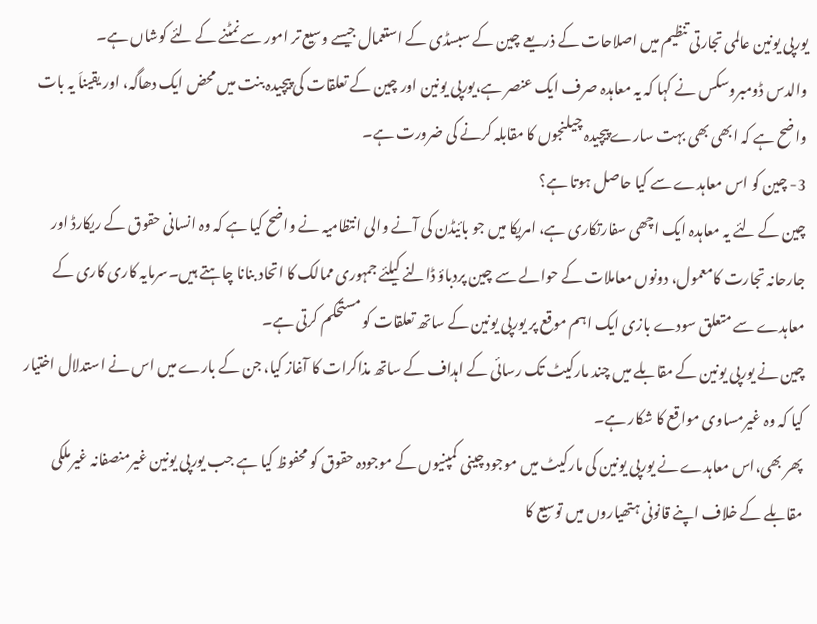یورپی یونین عالمی تجارتی تنظیم میں اصلاحات کے ذریعے چین کے سبسڈی کے استعمال جیسے وسیع تر امور سے نمٹنے کے لئے کوشاں ہے۔
والدس ڈومبروسکس نے کہا کہ یہ معاہدہ صرف ایک عنصر ہے،یورپی یونین اور چین کے تعلقات کی پیچیدہ بنت میں محض ایک دھاگہ، اور یقیناَ یہ بات واضح ہے کہ ابھی بھی بہت سارے پیچیدہ چیلنجوں کا مقابلہ کرنے کی ضرورت ہے۔
3- چین کو اس معاہدے سے کیا حاصل ہوتا ہے؟
چین کے لئے یہ معاہدہ ایک اچھی سفارتکاری ہے، امریکا میں جو بائیڈن کی آنے والی انتظامیہ نے واضح کیا ہے کہ وہ انسانی حقوق کے ریکارڈ اور جارحانہ تجارت کامعمول، دونوں معاملات کے حوالے سے چین پردباؤ ڈالنے کیلئے جمہوری ممالک کا اتحاد بنانا چاہتے ہیں۔سرمایہ کاری کاری کے معاہدے سے متعلق سودے بازی ایک اہم موقع پر یورپی یونین کے ساتھ تعلقات کو مستحکم کرتی ہے۔
چین نے یورپی یونین کے مقابلے میں چند مارکیٹ تک رسائی کے اہداف کے ساتھ مذاکرات کا آغاز کیا، جن کے بارے میں اس نے استدلال اختیار کیا کہ وہ غیرمساوی مواقع کا شکار ہے۔
پھر بھی،اس معاہدے نے یورپی یونین کی مارکیٹ میں موجود چینی کمپنیوں کے موجودہ حقوق کو محفوظ کیا ہے جب یورپی یونین غیرمنصفانہ غیرملکی مقابلے کے خلاف اپنے قانونی ہتھیاروں میں توسیع کا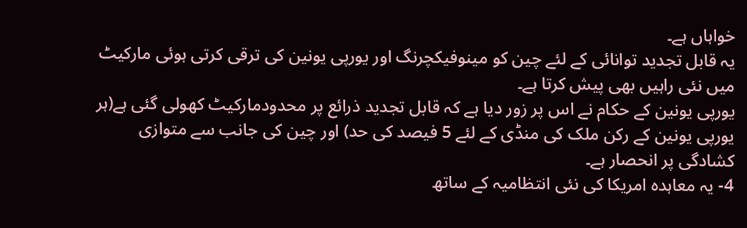خواہاں ہے۔
یہ قابل تجدید توانائی کے لئے چین کو مینوفیکچرنگ اور یورپی یونین کی ترقی کرتی ہوئی مارکیٹ میں نئی راہیں بھی پیش کرتا ہے۔
یورپی یونین کے حکام نے اس پر زور دیا ہے کہ قابل تجدید ذرائع پر محدودمارکیٹ کھولی گئی ہے(ہر یورپی یونین کے رکن ملک کی منڈی کے لئے 5 فیصد کی حد) اور چین کی جانب سے متوازی کشادگی پر انحصار ہے۔
4- یہ معاہدہ امریکا کی نئی انتظامیہ کے ساتھ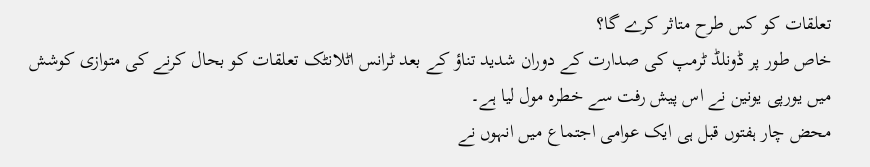تعلقات کو کس طرح متاثر کرے گا؟
خاص طور پر ڈونلڈ ٹرمپ کی صدارت کے دوران شدید تناؤ کے بعد ٹرانس اٹلانٹک تعلقات کو بحال کرنے کی متوازی کوشش میں یورپی یونین نے اس پیش رفت سے خطرہ مول لیا ہے۔
محض چار ہفتوں قبل ہی ایک عوامی اجتماع میں انہوں نے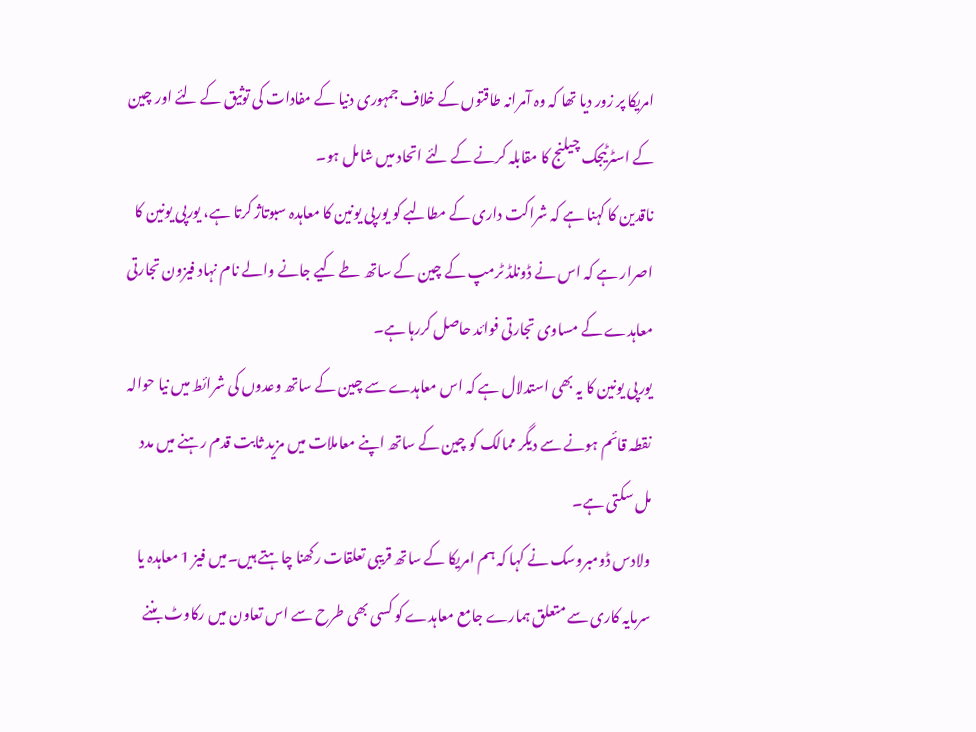امریکا پر زور دیا تھا کہ وہ آمرانہ طاقتوں کے خلاف جمہوری دنیا کے مفادات کی توثیق کے لئے اور چین کے اسٹرٹیجک چیلنج کا مقابلہ کرنے کے لئے اتحاد میں شامل ہو۔
ناقدین کا کہنا ہے کہ شراکت داری کے مطالبے کو یورپی یونین کا معاہدہ سبوتاژ کرتا ہے، یورپی یونین کا اصرار ہے کہ اس نے ڈونلڈ ٹرمپ کے چین کے ساتھ طے کیے جانے والے نام نہاد فیزون تجارتی معاہدے کے مساوی تجارتی فوائد حاصل کررہا ہے۔
یورپی یونین کا یہ بھی استدلال ہے کہ اس معاہدے سے چین کے ساتھ وعدوں کی شرائط میں نیا حوالہ نقطہ قائم ہونے سے دیگر ممالک کو چین کے ساتھ اپنے معاملات میں مزید ثابت قدم رہنے میں مدد مل سکتی ہے۔
ولادس ڈومبروسک نے کہا کہ ہم امریکا کے ساتھ قریبی تعلقات رکھنا چاہتے ہیں۔میں فیز 1 معاہدہ یا سرمایہ کاری سے متعلق ہمارے جامع معاہدے کو کسی بھی طرح سے اس تعاون میں رکاوٹ بننے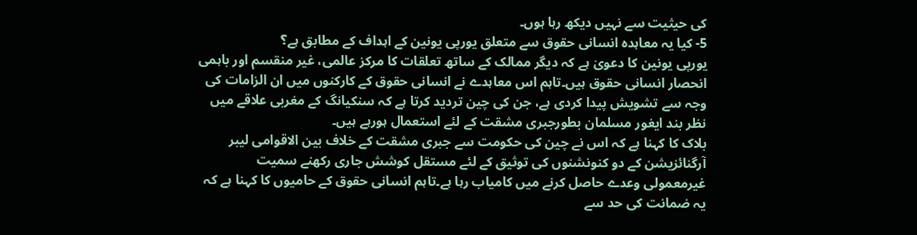کی حیثیت سے نہیں دیکھ رہا ہوں۔
5- کیا یہ معاہدہ انسانی حقوق سے متعلق یورپی یونین کے اہداف کے مطابق ہے؟
یورپی یونین کا دعویٰ ہے کہ دیگر ممالک کے ساتھ تعلقات کا مرکز عالمی، غیر منقسم اور باہمی انحصار انسانی حقوق ہیں۔تاہم اس معاہدے نے انسانی حقوق کے کارکنوں میں ان الزامات کی وجہ سے تشویش پیدا کردی ہے، جن کی چین تردید کرتا ہے کہ سنکیانگ کے مغربی علاقے میں نظر بند ایغور مسلمان بطورجبری مشقت کے لئے استعمال ہورہے ہیں۔
بلاک کا کہنا ہے کہ اس نے چین کی حکومت سے جبری مشقت کے خلاف بین الاقوامی لیبر آرگنائزیشن کے دو کنونشنوں کی توثیق کے لئے مستقل کوشش جاری رکھنے سمیت غیرمعمولی وعدے حاصل کرنے میں کامیاب رہا ہے۔تاہم انسانی حقوق کے حامیوں کا کہنا ہے کہ یہ ضمانت کی حد سے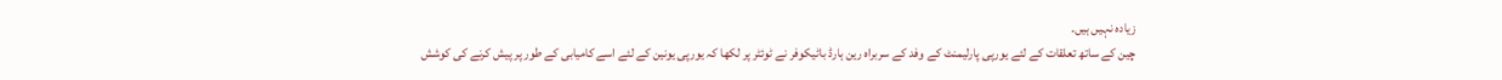زیادہ نہیں ہیں۔
چین کے ساتھ تعلقات کے لئے یورپی پارلیمنٹ کے وفد کے سربراہ رین ہارڈ باٹیکوفر نے ٹوئٹر پر لکھا کہ یورپی یونین کے لئے اسے کامیابی کے طور پر پیش کرنے کی کوشش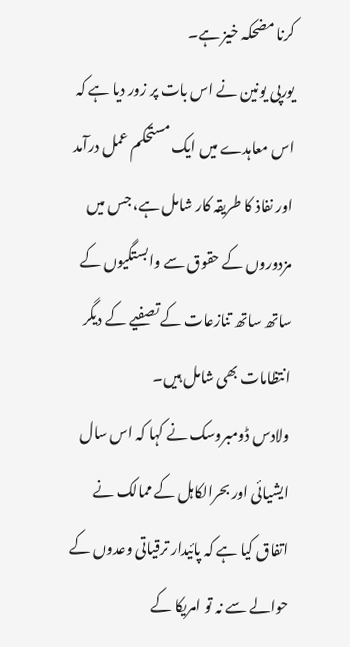کرنا مضحکہ خیز ہے۔
یورپی یونین نے اس بات پر زور دیا ہے کہ اس معاہدے میں ایک مستحکم عمل درآمد اور نفاذ کا طریقہ کار شامل ہے، جس میں مزدوروں کے حقوق سے وابستگیوں کے ساتھ ساتھ تنازعات کے تصفیے کے دیگر انتظامات بھی شامل ہیں۔
ولادس ڈومبروسک نے کہا کہ اس سال ایشیائی اور بحرالکاہل کے ممالک نے اتفاق کیا ہے کہ پائیدار ترقیاتی وعدوں کے حوالے سے نہ تو امریکا کے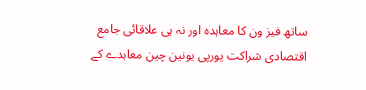ساتھ فیز ون کا معاہدہ اور نہ ہی علاقائی جامع اقتصادی شراکت یورپی یونین چین معاہدے کے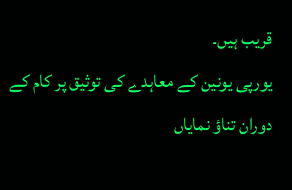قریب ہیں۔
یورپی یونین کے معاہدے کی توثیق پر کام کے دوران تناؤ نمایاں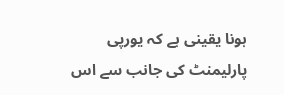ہونا یقینی ہے کہ یورپی پارلیمنٹ کی جانب سے اس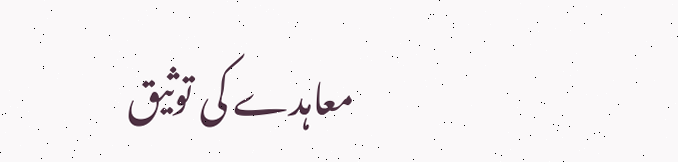معاہدے کی توثیق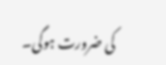کی ضرورت ہوگی۔